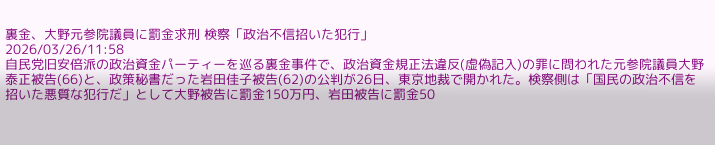裏金、大野元参院議員に罰金求刑 検察「政治不信招いた犯行」
2026/03/26/11:58
自民党旧安倍派の政治資金パーティーを巡る裏金事件で、政治資金規正法違反(虚偽記入)の罪に問われた元参院議員大野泰正被告(66)と、政策秘書だった岩田佳子被告(62)の公判が26日、東京地裁で開かれた。検察側は「国民の政治不信を招いた悪質な犯行だ」として大野被告に罰金150万円、岩田被告に罰金50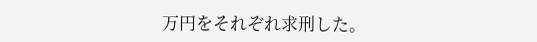万円をそれぞれ求刑した。